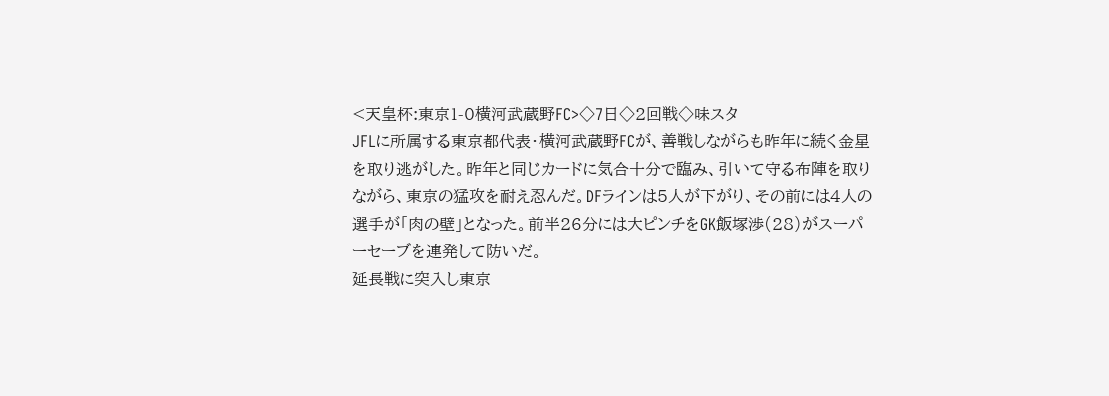<天皇杯:東京1-0横河武蔵野FC>◇7日◇2回戦◇味スタ
JFLに所属する東京都代表・横河武蔵野FCが、善戦しながらも昨年に続く金星を取り逃がした。昨年と同じカードに気合十分で臨み、引いて守る布陣を取りながら、東京の猛攻を耐え忍んだ。DFラインは5人が下がり、その前には4人の選手が「肉の壁」となった。前半26分には大ピンチをGK飯塚渉(28)がスーパーセーブを連発して防いだ。
延長戦に突入し東京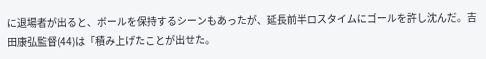に退場者が出ると、ボールを保持するシーンもあったが、延長前半ロスタイムにゴールを許し沈んだ。吉田康弘監督(44)は「積み上げたことが出せた。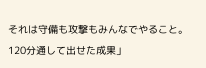それは守備も攻撃もみんなでやること。120分通して出せた成果」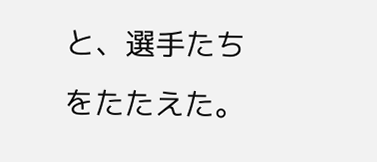と、選手たちをたたえた。